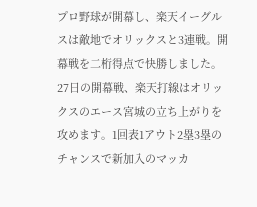プロ野球が開幕し、楽天イーグルスは敵地でオリックスと3連戦。開幕戦を二桁得点で快勝しました。
27日の開幕戦、楽天打線はオリックスのエース宮城の立ち上がりを攻めます。1回表1アウト2塁3塁のチャンスで新加入のマッカ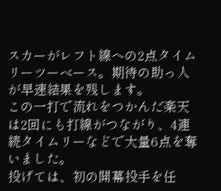スカーがレフト線への2点タイムリーツーベース。期待の助っ人が早速結果を残します。
この一打で流れをつかんだ楽天は2回にも打線がつながり、4連続タイムリーなどで大量6点を奪いました。
投げては、初の開幕投手を任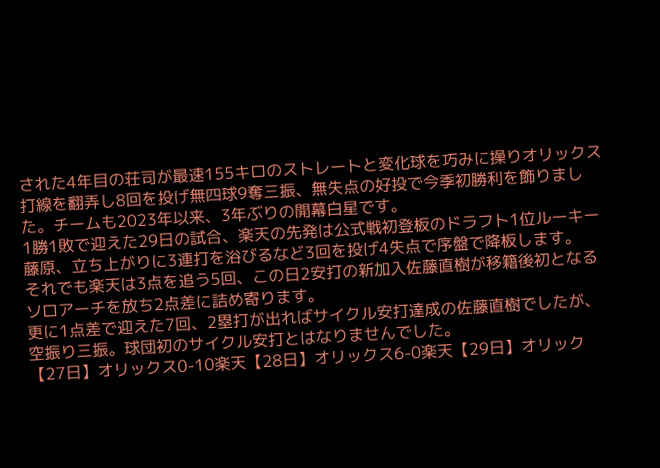された4年目の荘司が最速155キロのストレートと変化球を巧みに操りオリックス打線を翻弄し8回を投げ無四球9奪三振、無失点の好投で今季初勝利を飾りました。チームも2023年以来、3年ぶりの開幕白星です。
1勝1敗で迎えた29日の試合、楽天の先発は公式戦初登板のドラフト1位ルーキー藤原、立ち上がりに3連打を浴びるなど3回を投げ4失点で序盤で降板します。
それでも楽天は3点を追う5回、この日2安打の新加入佐藤直樹が移籍後初となるソロアーチを放ち2点差に詰め寄ります。
更に1点差で迎えた7回、2塁打が出ればサイクル安打達成の佐藤直樹でしたが、空振り三振。球団初のサイクル安打とはなりませんでした。
【27日】オリックス0-10楽天【28日】オリックス6-0楽天【29日】オリック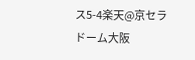ス5-4楽天@京セラドーム大阪